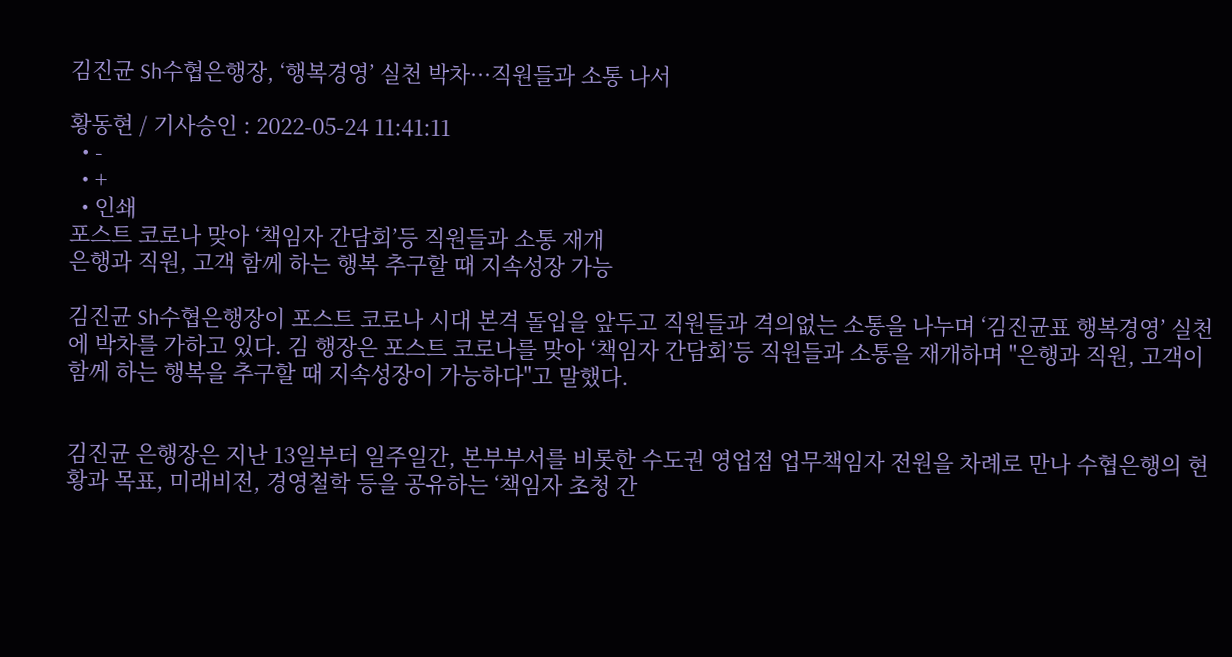김진균 Sh수협은행장, ‘행복경영’ 실천 박차···직원들과 소통 나서

황동현 / 기사승인 : 2022-05-24 11:41:11
  • -
  • +
  • 인쇄
포스트 코로나 맞아 ‘책임자 간담회’등 직원들과 소통 재개
은행과 직원, 고객 함께 하는 행복 추구할 때 지속성장 가능

김진균 Sh수협은행장이 포스트 코로나 시대 본격 돌입을 앞두고 직원들과 격의없는 소통을 나누며 ‘김진균표 행복경영’ 실천에 박차를 가하고 있다. 김 행장은 포스트 코로나를 맞아 ‘책임자 간담회’등 직원들과 소통을 재개하며 "은행과 직원, 고객이 함께 하는 행복을 추구할 때 지속성장이 가능하다"고 말했다.


김진균 은행장은 지난 13일부터 일주일간, 본부부서를 비롯한 수도권 영업점 업무책임자 전원을 차례로 만나 수협은행의 현황과 목표, 미래비전, 경영철학 등을 공유하는 ‘책임자 초청 간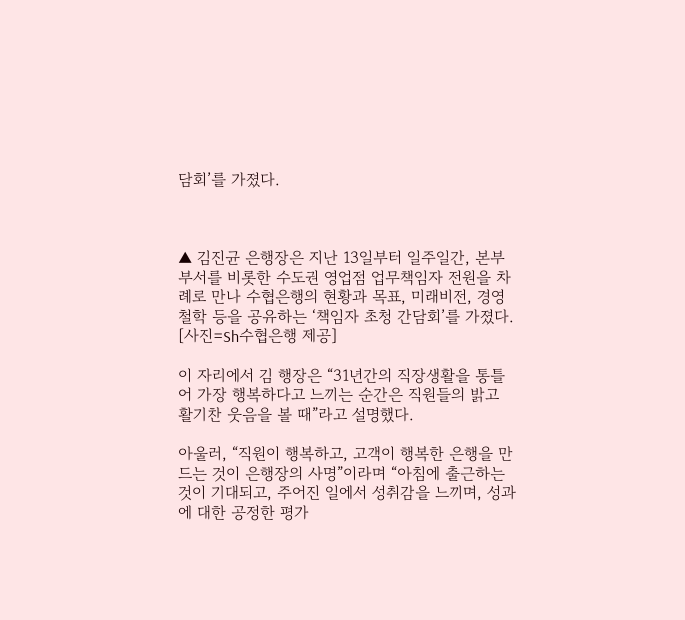담회’를 가졌다.



▲ 김진균 은행장은 지난 13일부터 일주일간, 본부부서를 비롯한 수도권 영업점 업무책임자 전원을 차례로 만나 수협은행의 현황과 목표, 미래비전, 경영철학 등을 공유하는 ‘책임자 초청 간담회’를 가졌다. [사진=Sh수협은행 제공]

이 자리에서 김 행장은 “31년간의 직장생활을 통틀어 가장 행복하다고 느끼는 순간은 직원들의 밝고 활기찬 웃음을 볼 때”라고 설명했다.

아울러, “직원이 행복하고, 고객이 행복한 은행을 만드는 것이 은행장의 사명”이라며 “아침에 출근하는 것이 기대되고, 주어진 일에서 성취감을 느끼며, 성과에 대한 공정한 평가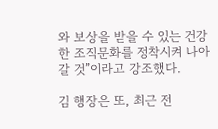와 보상을 받을 수 있는 건강한 조직문화를 정착시켜 나아갈 것”이라고 강조했다.

김 행장은 또, 최근 전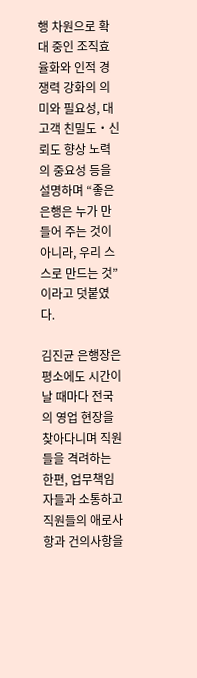행 차원으로 확대 중인 조직효율화와 인적 경쟁력 강화의 의미와 필요성, 대고객 친밀도‧신뢰도 향상 노력의 중요성 등을 설명하며 “좋은 은행은 누가 만들어 주는 것이 아니라, 우리 스스로 만드는 것”이라고 덧붙였다.

김진균 은행장은 평소에도 시간이 날 때마다 전국의 영업 현장을 찾아다니며 직원들을 격려하는 한편, 업무책임자들과 소통하고 직원들의 애로사항과 건의사항을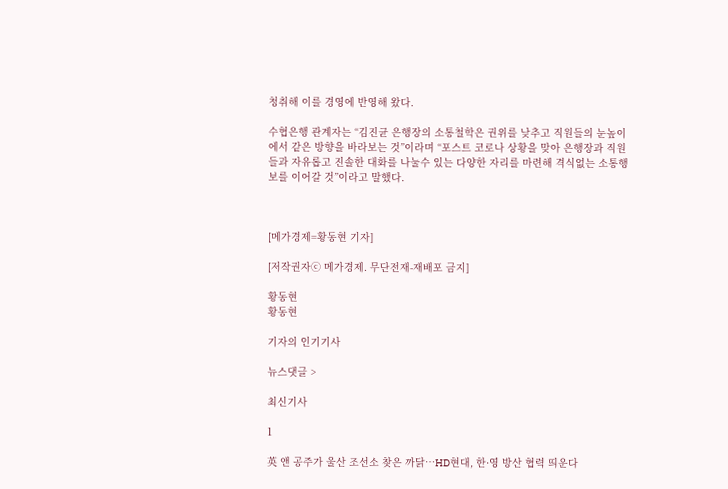청취해 이를 경영에 반영해 왔다.

수협은행 관계자는 “김진균 은행장의 소통철학은 권위를 낮추고 직원들의 눈높이에서 같은 방향을 바라보는 것”이라며 “포스트 코로나 상황을 맞아 은행장과 직원들과 자유롭고 진솔한 대화를 나눌수 있는 다양한 자리를 마련해 격식없는 소통행보를 이어갈 것”이라고 말했다.



[메가경제=황동현 기자]

[저작권자ⓒ 메가경제. 무단전재-재배포 금지]

황동현
황동현

기자의 인기기사

뉴스댓글 >

최신기사

1

英 앤 공주가 울산 조선소 찾은 까닭…HD현대, 한·영 방산 협력 띄운다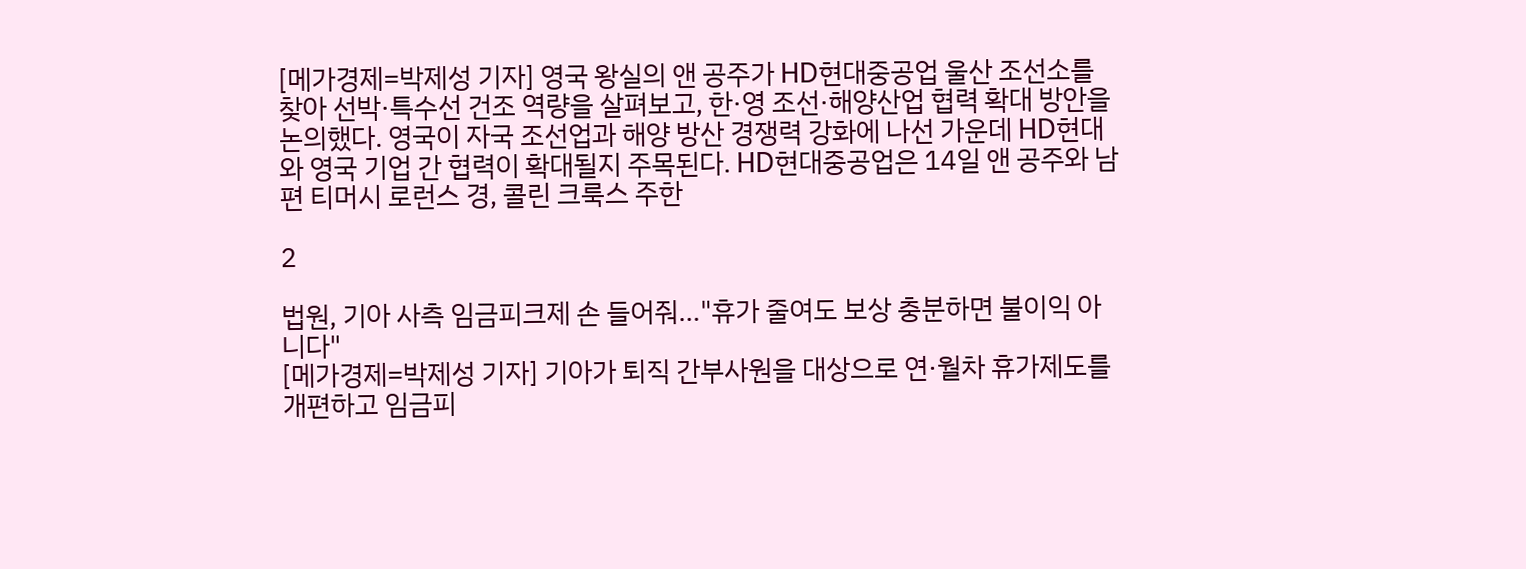[메가경제=박제성 기자] 영국 왕실의 앤 공주가 HD현대중공업 울산 조선소를 찾아 선박·특수선 건조 역량을 살펴보고, 한·영 조선·해양산업 협력 확대 방안을 논의했다. 영국이 자국 조선업과 해양 방산 경쟁력 강화에 나선 가운데 HD현대와 영국 기업 간 협력이 확대될지 주목된다. HD현대중공업은 14일 앤 공주와 남편 티머시 로런스 경, 콜린 크룩스 주한

2

법원, 기아 사측 임금피크제 손 들어줘…"휴가 줄여도 보상 충분하면 불이익 아니다"
[메가경제=박제성 기자] 기아가 퇴직 간부사원을 대상으로 연·월차 휴가제도를 개편하고 임금피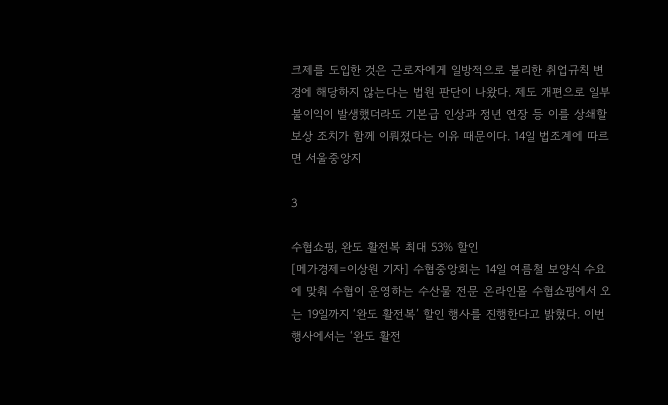크제를 도입한 것은 근로자에게 일방적으로 불리한 취업규칙 변경에 해당하지 않는다는 법원 판단이 나왔다. 제도 개편으로 일부 불이익이 발생했더라도 기본급 인상과 정년 연장 등 이를 상쇄할 보상 조치가 함께 이뤄졌다는 이유 때문이다. 14일 법조계에 따르면 서울중앙지

3

수협쇼핑, 완도 활전복 최대 53% 할인
[메가경제=이상원 기자] 수협중앙회는 14일 여름철 보양식 수요에 맞춰 수협이 운영하는 수산물 전문 온라인몰 수협쇼핑에서 오는 19일까지 ‘완도 활전복’ 할인 행사를 진행한다고 밝혔다. 이번 행사에서는 ‘완도 활전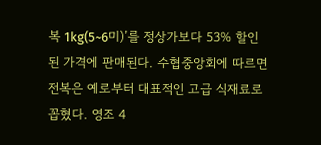복 1kg(5~6미)’를 정상가보다 53% 할인된 가격에 판매된다. 수협중앙회에 따르면 전복은 예로부터 대표적인 고급 식재료로 꼽혔다. 영조 4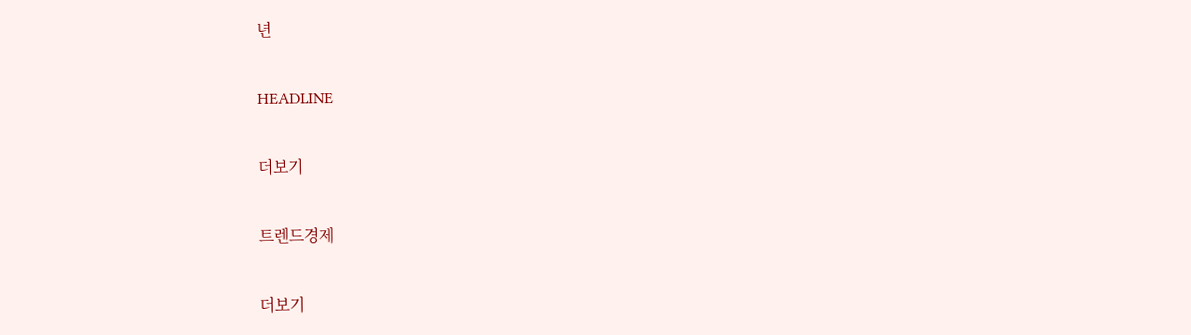년

HEADLINE

더보기

트렌드경제

더보기